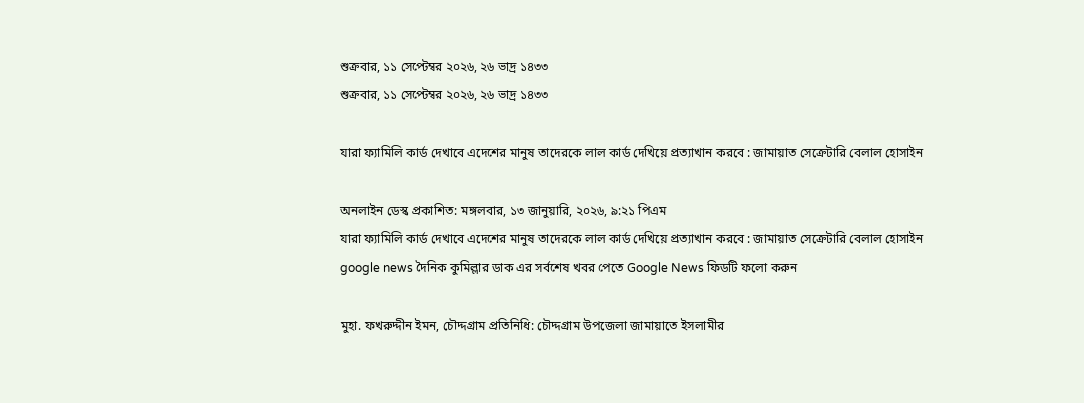শুক্রবার, ১১ সেপ্টেম্বর ২০২৬, ২৬ ভাদ্র ১৪৩৩
শুক্রবার, ১১ সেপ্টেম্বর ২০২৬, ২৬ ভাদ্র ১৪৩৩

যারা ফ্যামিলি কার্ড দেখাবে এদেশের মানুষ তাদেরকে লাল কার্ড দেখিয়ে প্রত্যাখান করবে : জামায়াত সেক্রেটারি বেলাল হোসাইন

অনলাইন ডেস্ক প্রকাশিত: মঙ্গলবার, ১৩ জানুয়ারি, ২০২৬, ৯:২১ পিএম
যারা ফ্যামিলি কার্ড দেখাবে এদেশের মানুষ তাদেরকে লাল কার্ড দেখিয়ে প্রত্যাখান করবে : জামায়াত সেক্রেটারি বেলাল হোসাইন
google news দৈনিক কুমিল্লার ডাক এর সর্বশেষ খবর পেতে Google News ফিডটি ফলো করুন

মুহা. ফখরুদ্দীন ইমন, চৌদ্দগ্রাম প্রতিনিধি: চৌদ্দগ্রাম উপজেলা জামায়াতে ইসলামীর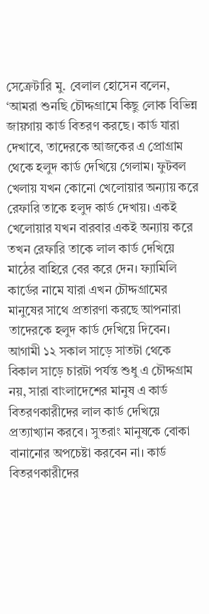সেক্রেটারি মু. বেলাল হোসেন বলেন, ‘আমরা শুনছি চৌদ্দগ্রামে কিছু লোক বিভিন্ন জায়গায় কার্ড বিতরণ করছে। কার্ড যারা দেখাবে, তাদেরকে আজকের এ প্রোগ্রাম থেকে হলুদ কার্ড দেখিয়ে গেলাম। ফুটবল খেলায় যখন কোনো খেলোয়ার অন্যায় করে রেফারি তাকে হলুদ কার্ড দেখায়। একই খেলোয়ার যখন বারবার একই অন্যায় করে তখন রেফারি তাকে লাল কার্ড দেখিয়ে মাঠের বাহিরে বের করে দেন। ফ্যামিলি কার্ডের নামে যারা এখন চৌদ্দগ্রামের মানুষের সাথে প্রতারণা করছে আপনারা তাদেরকে হলুদ কার্ড দেখিয়ে দিবেন। আগামী ১২ সকাল সাড়ে সাতটা থেকে বিকাল সাড়ে চারটা পর্যন্ত শুধু এ চৌদ্দগ্রাম নয়, সারা বাংলাদেশের মানুষ এ কার্ড বিতরণকারীদের লাল কার্ড দেখিয়ে প্রত্যাখ্যান করবে। সুতরাং মানুষকে বোকা বানানোর অপচেষ্টা করবেন না। কার্ড বিতরণকারীদের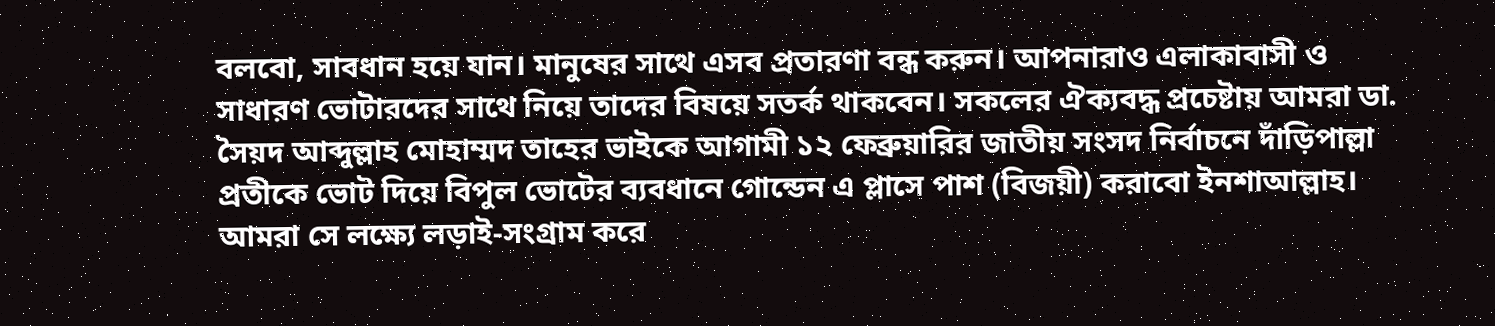বলবো, সাবধান হয়ে যান। মানুষের সাথে এসব প্রতারণা বন্ধ করুন। আপনারাও এলাকাবাসী ও সাধারণ ভোটারদের সাথে নিয়ে তাদের বিষয়ে সতর্ক থাকবেন। সকলের ঐক্যবদ্ধ প্রচেষ্টায় আমরা ডা. সৈয়দ আব্দুল্লাহ মোহাম্মদ তাহের ভাইকে আগামী ১২ ফেব্রুয়ারির জাতীয় সংসদ নির্বাচনে দাঁড়িপাল্লা প্রতীকে ভোট দিয়ে বিপুল ভোটের ব্যবধানে গোন্ডেন এ প্লাসে পাশ (বিজয়ী) করাবো ইনশাআল্লাহ। আমরা সে লক্ষ্যে লড়াই-সংগ্রাম করে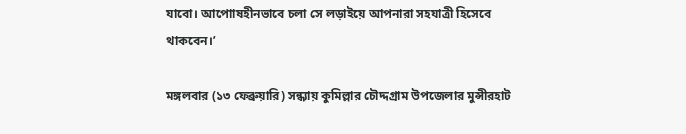যাবো। আপোাষহীনভাবে চলা সে লড়াইয়ে আপনারা সহযাত্রী হিসেবে থাকবেন।’

মঙ্গলবার (১৩ ফেব্রুয়ারি) সন্ধ্যায় কুমিল্লার চৌদ্দগ্রাম উপজেলার মুন্সীরহাট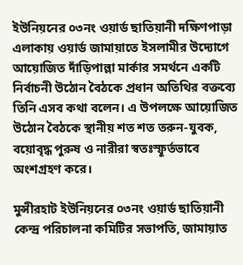ইউনিয়নের ০৩নং ওয়ার্ড ছাতিয়ানী দক্ষিণপাড়া এলাকায় ওয়ার্ড জামায়াতে ইসলামীর উদ্যোগে আয়োজিত দাঁড়িপাল্লা মার্কার সমর্থনে একটি নির্বাচনী উঠোন বৈঠকে প্রধান অতিথির বক্তব্যে তিনি এসব কথা বলেন। এ উপলক্ষে আয়োজিত উঠোন বৈঠকে স্থানীয় শত শত তরুন-যুবক, বয়োবৃদ্ধ পুরুষ ও নারীরা স্বতঃস্ফূর্তভাবে অংশগ্রহণ করে।

মুন্সীরহাট ইউনিয়নের ০৩নং ওয়ার্ড ছাতিয়ানী কেন্দ্র পরিচালনা কমিটির সভাপতি, জামায়াত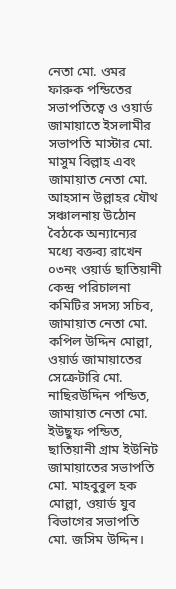নেতা মো. ওমর ফারুক পন্ডিতের সভাপতিত্বে ও ওয়ার্ড জামায়াতে ইসলামীর সভাপতি মাস্টার মো. মাসুম বিল্লাহ এবং জামায়াত নেতা মো. আহসান উল্লাহর যৌথ সঞ্চালনায় উঠোন বৈঠকে অন্যান্যের মধ্যে বক্তব্য রাখেন ০৩নং ওয়ার্ড ছাতিয়ানী কেন্দ্র পরিচালনা কমিটির সদস্য সচিব, জামায়াত নেতা মো. কপিল উদ্দিন মোল্লা, ওয়ার্ড জামায়াতের সেক্রেটারি মো. নাছিরউদ্দিন পন্ডিত, জামায়াত নেতা মো. ইউছুফ পন্ডিত, ছাতিয়ানী গ্রাম ইউনিট জামায়াতের সভাপতি মো. মাহবুবুল হক মোল্লা, ওয়ার্ড যুব বিভাগের সভাপতি মো. জসিম উদ্দিন।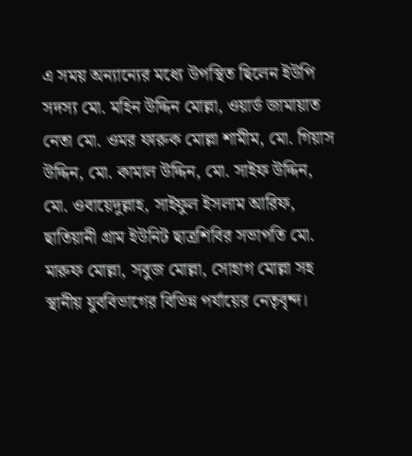এ সময় অন্যান্যের মধ্যে উপস্থিত ছিলেন ইউপি সদস্য মো. মহিন উদ্দিন মোল্লা, ওয়ার্ড জামায়াত নেতা মো. ওমর ফারুক মোল্লা শামীম, মো. গিয়াস উদ্দিন, মো. কামাল উদ্দিন, মো. সাইফ উদ্দিন, মো. ওবায়েদুল্লাহ, সাইফুল ইসলাম আরিফ, ছাতিয়ানী গ্রাম ইউনিট ছাত্রশিবির সভাপতি মো. মারুফ মোল্লা, সবুজ মোল্লা, সোহাগ মোল্লা সহ স্থানীয় যুববিভাগের বিভিন্ন পর্যায়ের নেতৃবৃন্দ।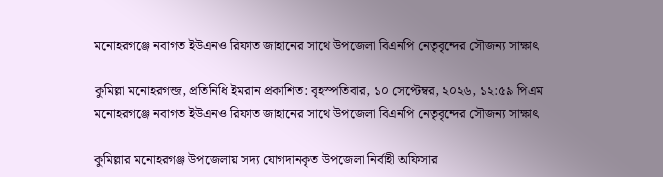মনোহরগঞ্জে নবাগত ইউএনও রিফাত জাহানের সাথে উপজেলা বিএনপি নেতৃবৃন্দের সৌজন্য সাক্ষাৎ

কুমিল্লা মনোহরগন্জ, প্রতিনিধি ইমরান প্রকাশিত: বৃহস্পতিবার, ১০ সেপ্টেম্বর, ২০২৬, ১২:৫৯ পিএম
মনোহরগঞ্জে নবাগত ইউএনও রিফাত জাহানের সাথে উপজেলা বিএনপি নেতৃবৃন্দের সৌজন্য সাক্ষাৎ

কুমিল্লার মনোহরগঞ্জ উপজেলায় সদ্য যোগদানকৃত উপজেলা নির্বাহী অফিসার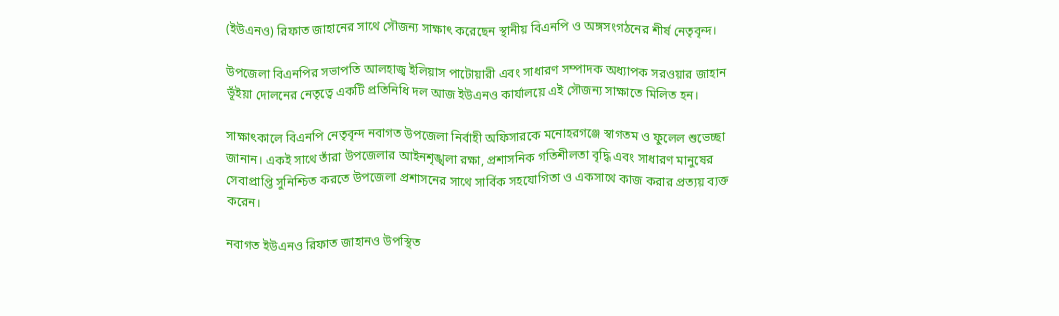(ইউএনও) রিফাত জাহানের সাথে সৌজন্য সাক্ষাৎ করেছেন স্থানীয় বিএনপি ও অঙ্গসংগঠনের শীর্ষ নেতৃবৃন্দ।

উপজেলা বিএনপির সভাপতি আলহাজ্ব ইলিয়াস পাটোয়ারী এবং সাধারণ সম্পাদক অধ্যাপক সরওয়ার জাহান ভূঁইয়া দোলনের নেতৃত্বে একটি প্রতিনিধি দল আজ ইউএনও কার্যালয়ে এই সৌজন্য সাক্ষাতে মিলিত হন।

সাক্ষাৎকালে বিএনপি নেতৃবৃন্দ নবাগত উপজেলা নির্বাহী অফিসারকে মনোহরগঞ্জে স্বাগতম ও ফুলেল শুভেচ্ছা জানান। একই সাথে তাঁরা উপজেলার আইনশৃঙ্খলা রক্ষা, প্রশাসনিক গতিশীলতা বৃদ্ধি এবং সাধারণ মানুষের সেবাপ্রাপ্তি সুনিশ্চিত করতে উপজেলা প্রশাসনের সাথে সার্বিক সহযোগিতা ও একসাথে কাজ করার প্রত্যয় ব্যক্ত করেন।

নবাগত ইউএনও রিফাত জাহানও উপস্থিত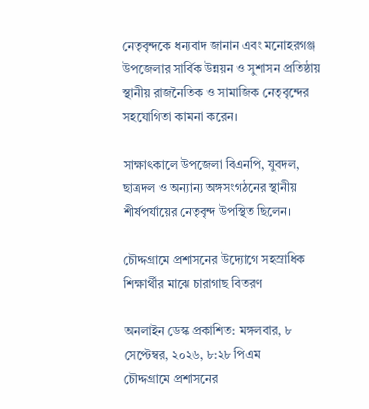নেতৃবৃন্দকে ধন্যবাদ জানান এবং মনোহরগঞ্জ উপজেলার সার্বিক উন্নয়ন ও সুশাসন প্রতিষ্ঠায় স্থানীয় রাজনৈতিক ও সামাজিক নেতৃবৃন্দের সহযোগিতা কামনা করেন।

সাক্ষাৎকালে উপজেলা বিএনপি, যুবদল, ছাত্রদল ও অন্যান্য অঙ্গসংগঠনের স্থানীয় শীর্ষপর্যায়ের নেতৃবৃন্দ উপস্থিত ছিলেন।

চৌদ্দগ্রামে প্রশাসনের উদ্যোগে সহস্রাধিক শিক্ষার্থীর মাঝে চারাগাছ বিতরণ

অনলাইন ডেস্ক প্রকাশিত: মঙ্গলবার, ৮ সেপ্টেম্বর, ২০২৬, ৮:২৮ পিএম
চৌদ্দগ্রামে প্রশাসনের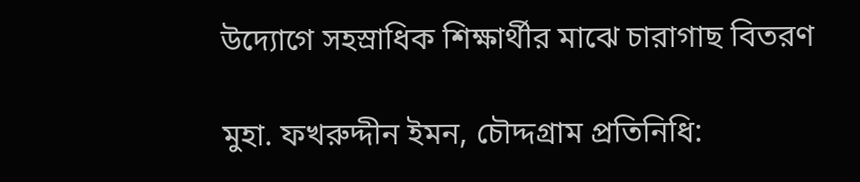উদ্যোগে সহস্রাধিক শিক্ষার্থীর মাঝে চারাগাছ বিতরণ

মুহা. ফখরুদ্দীন ইমন, চৌদ্দগ্রাম প্রতিনিধি: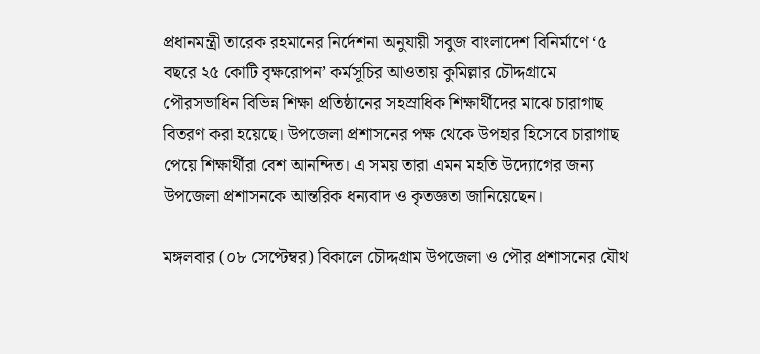প্রধানমন্ত্রী তারেক রহমানের নির্দেশনা অনুযায়ী সবুজ বাংলাদেশ বিনির্মাণে ‘৫ বছরে ২৫ কোটি বৃক্ষরোপন’ কর্মসূচির আওতায় কুমিল্লার চৌদ্দগ্রামে পৌরসভাধিন বিভিন্ন শিক্ষা প্রতিষ্ঠানের সহস্রাধিক শিক্ষার্থীদের মাঝে চারাগাছ বিতরণ করা হয়েছে। উপজেলা প্রশাসনের পক্ষ থেকে উপহার হিসেবে চারাগাছ পেয়ে শিক্ষার্থীরা বেশ আনন্দিত। এ সময় তারা এমন মহতি উদ্যোগের জন্য উপজেলা প্রশাসনকে আন্তরিক ধন্যবাদ ও কৃতজ্ঞতা জানিয়েছেন।

মঙ্গলবার (০৮ সেপ্টেম্বর) বিকালে চৌদ্দগ্রাম উপজেলা ও পৌর প্রশাসনের যৌথ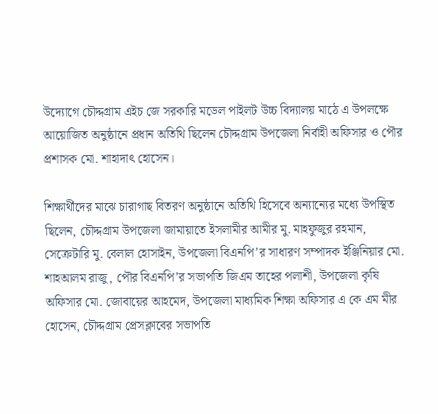উদ্যোগে চৌদ্দগ্রাম এইচ জে সরকারি মডেল পাইলট উচ্চ বিদ্যালয় মাঠে এ উপলক্ষে আয়োজিত অনুষ্ঠানে প্রধান অতিথি ছিলেন চৌদ্দগ্রাম উপজেলা নির্বাহী অফিসার ও পৌর প্রশাসক মো. শাহাদাৎ হোসেন।

শিক্ষার্থীদের মাঝে চারাগাছ বিতরণ অনুষ্ঠানে অতিথি হিসেবে অন্যান্যের মধ্যে উপস্থিত ছিলেন, চৌদ্দগ্রাম উপজেলা জামায়াতে ইসলামীর আমীর মু. মাহফুজুর রহমান, সেক্রেটারি মু. বেলাল হোসাইন, উপজেলা বিএনপি’র সাধারণ সম্পাদক ইঞ্জিনিয়ার মো. শাহআলম রাজু, পৌর বিএনপি’র সভাপতি জিএম তাহের পলাশী, উপজেলা কৃষি অফিসার মো. জোবায়ের আহমেদ, উপজেলা মাধ্যমিক শিক্ষা অফিসার এ কে এম মীর হোসেন, চৌদ্দগ্রাম প্রেসক্লাবের সভাপতি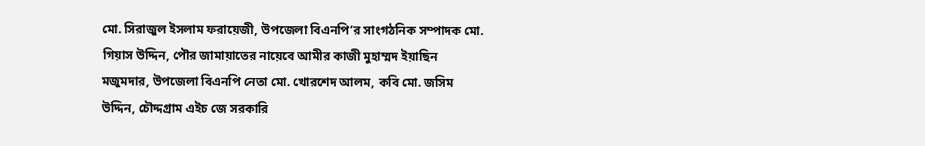মো. সিরাজুল ইসলাম ফরায়েজী, উপজেলা বিএনপি’র সাংগঠনিক সম্পাদক মো. গিয়াস উদ্দিন, পৌর জামায়াতের নায়েবে আমীর কাজী মুহাম্মদ ইয়াছিন মজুমদার, উপজেলা বিএনপি নেতা মো. খোরশেদ আলম, কবি মো. জসিম উদ্দিন, চৌদ্দগ্রাম এইচ জে সরকারি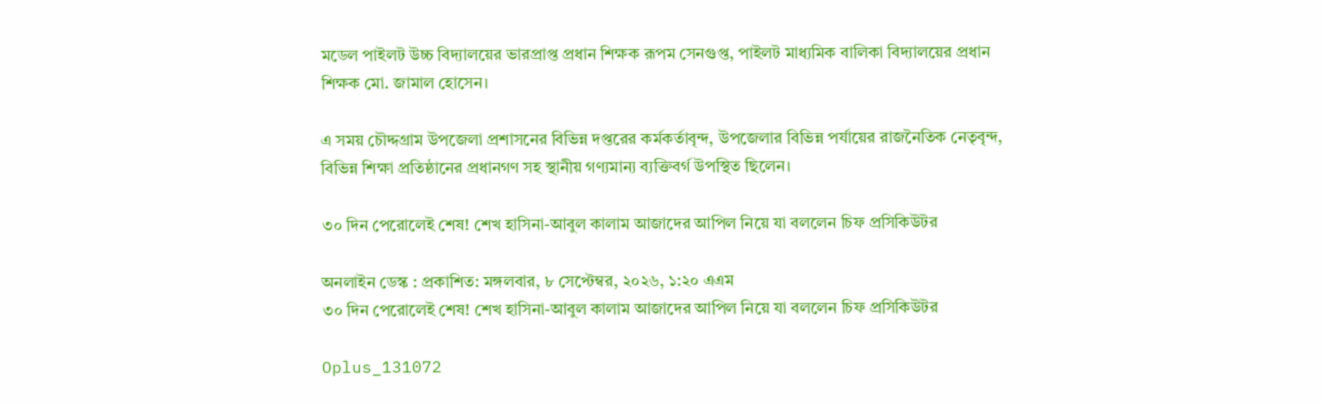মডেল পাইলট উচ্চ বিদ্যালয়ের ভারপ্রাপ্ত প্রধান শিক্ষক রূপম সেনগুপ্ত, পাইলট মাধ্যমিক বালিকা বিদ্যালয়ের প্রধান শিক্ষক মো. জামাল হোসেন।

এ সময় চৌদ্দগ্রাম উপজেলা প্রশাসনের বিভিন্ন দপ্তরের কর্মকর্তাবৃন্দ, উপজেলার বিভিন্ন পর্যায়ের রাজনৈতিক নেতৃবৃন্দ, বিভিন্ন শিক্ষা প্রতিষ্ঠানের প্রধানগণ সহ স্থানীয় গণ্যমান্য ব্যক্তিবর্গ উপস্থিত ছিলেন।

৩০ দিন পেরোলেই শেষ! শেখ হাসিনা-আবুল কালাম আজাদের আপিল নিয়ে যা বললেন চিফ প্রসিকিউটর

অনলাইন ডেস্ক : প্রকাশিত: মঙ্গলবার, ৮ সেপ্টেম্বর, ২০২৬, ১:২০ এএম
৩০ দিন পেরোলেই শেষ! শেখ হাসিনা-আবুল কালাম আজাদের আপিল নিয়ে যা বললেন চিফ প্রসিকিউটর

Oplus_131072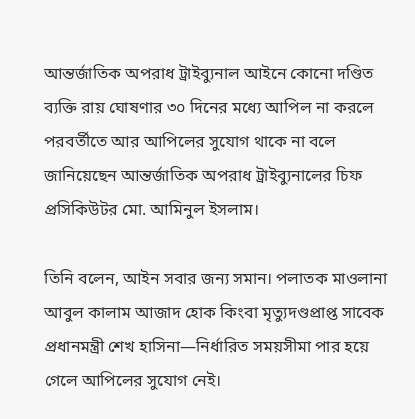আন্তর্জাতিক অপরাধ ট্রাইব্যুনাল আইনে কোনো দণ্ডিত ব্যক্তি রায় ঘোষণার ৩০ দিনের মধ্যে আপিল না করলে পরবর্তীতে আর আপিলের সুযোগ থাকে না বলে জানিয়েছেন আন্তর্জাতিক অপরাধ ট্রাইব্যুনালের চিফ প্রসিকিউটর মো. আমিনুল ইসলাম।

তিনি বলেন, আইন সবার জন্য সমান। পলাতক মাওলানা আবুল কালাম আজাদ হোক কিংবা মৃত্যুদণ্ডপ্রাপ্ত সাবেক প্রধানমন্ত্রী শেখ হাসিনা—নির্ধারিত সময়সীমা পার হয়ে গেলে আপিলের সুযোগ নেই।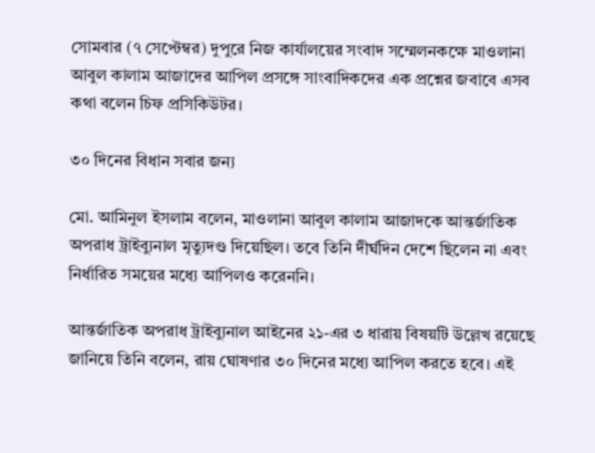সোমবার (৭ সেপ্টেম্বর) দুপুরে নিজ কার্যালয়ের সংবাদ সম্মেলনকক্ষে মাওলানা আবুল কালাম আজাদের আপিল প্রসঙ্গে সাংবাদিকদের এক প্রশ্নের জবাবে এসব কথা বলেন চিফ প্রসিকিউটর।

৩০ দিনের বিধান সবার জন্য

মো. আমিনুল ইসলাম বলেন, মাওলানা আবুল কালাম আজাদকে আন্তর্জাতিক অপরাধ ট্রাইব্যুনাল মৃত্যুদণ্ড দিয়েছিল। তবে তিনি দীর্ঘদিন দেশে ছিলেন না এবং নির্ধারিত সময়ের মধ্যে আপিলও করেননি।

আন্তর্জাতিক অপরাধ ট্রাইব্যুনাল আইনের ২১-এর ৩ ধারায় বিষয়টি উল্লেখ রয়েছে জানিয়ে তিনি বলেন, রায় ঘোষণার ৩০ দিনের মধ্যে আপিল করতে হবে। এই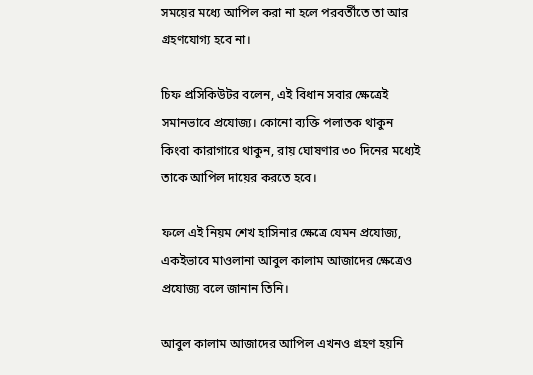সময়ের মধ্যে আপিল করা না হলে পরবর্তীতে তা আর গ্রহণযোগ্য হবে না।

চিফ প্রসিকিউটর বলেন, এই বিধান সবার ক্ষেত্রেই সমানভাবে প্রযোজ্য। কোনো ব্যক্তি পলাতক থাকুন কিংবা কারাগারে থাকুন, রায় ঘোষণার ৩০ দিনের মধ্যেই তাকে আপিল দায়ের করতে হবে।

ফলে এই নিয়ম শেখ হাসিনার ক্ষেত্রে যেমন প্রযোজ্য, একইভাবে মাওলানা আবুল কালাম আজাদের ক্ষেত্রেও প্রযোজ্য বলে জানান তিনি।

আবুল কালাম আজাদের আপিল এখনও গ্রহণ হয়নি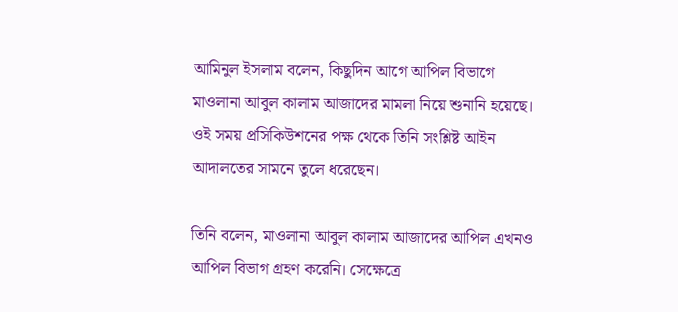আমিনুল ইসলাম বলেন, কিছুদিন আগে আপিল বিভাগে মাওলানা আবুল কালাম আজাদের মামলা নিয়ে শুনানি হয়েছে। ওই সময় প্রসিকিউশনের পক্ষ থেকে তিনি সংশ্লিষ্ট আইন আদালতের সামনে তুলে ধরেছেন।

তিনি বলেন, মাওলানা আবুল কালাম আজাদের আপিল এখনও আপিল বিভাগ গ্রহণ করেনি। সেক্ষেত্রে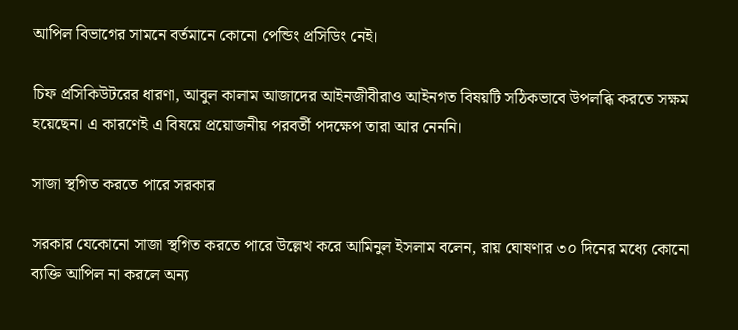আপিল বিভাগের সামনে বর্তমানে কোনো পেন্ডিং প্রসিডিং নেই।

চিফ প্রসিকিউটরের ধারণা, আবুল কালাম আজাদের আইনজীবীরাও আইনগত বিষয়টি সঠিকভাবে উপলব্ধি করতে সক্ষম হয়েছেন। এ কারণেই এ বিষয়ে প্রয়োজনীয় পরবর্তী পদক্ষেপ তারা আর নেননি।

সাজা স্থগিত করতে পারে সরকার

সরকার যেকোনো সাজা স্থগিত করতে পারে উল্লেখ করে আমিনুল ইসলাম বলেন, রায় ঘোষণার ৩০ দিনের মধ্যে কোনো ব্যক্তি আপিল না করলে অন্য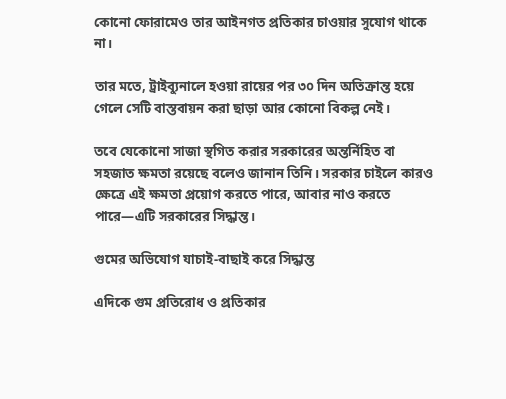কোনো ফোরামেও তার আইনগত প্রতিকার চাওয়ার সুযোগ থাকে না।

তার মতে, ট্রাইব্যুনালে হওয়া রায়ের পর ৩০ দিন অতিক্রান্ত হয়ে গেলে সেটি বাস্তবায়ন করা ছাড়া আর কোনো বিকল্প নেই।

তবে যেকোনো সাজা স্থগিত করার সরকারের অন্তর্নিহিত বা সহজাত ক্ষমতা রয়েছে বলেও জানান তিনি। সরকার চাইলে কারও ক্ষেত্রে এই ক্ষমতা প্রয়োগ করতে পারে, আবার নাও করতে পারে—এটি সরকারের সিদ্ধান্ত।

গুমের অভিযোগ যাচাই-বাছাই করে সিদ্ধান্ত

এদিকে গুম প্রতিরোধ ও প্রতিকার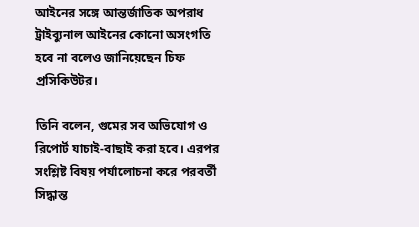আইনের সঙ্গে আন্তর্জাতিক অপরাধ ট্রাইব্যুনাল আইনের কোনো অসংগতি হবে না বলেও জানিয়েছেন চিফ প্রসিকিউটর।

তিনি বলেন, গুমের সব অভিযোগ ও রিপোর্ট যাচাই-বাছাই করা হবে। এরপর সংশ্লিষ্ট বিষয় পর্যালোচনা করে পরবর্তী সিদ্ধান্ত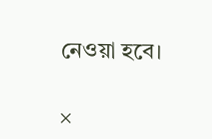নেওয়া হবে।

×